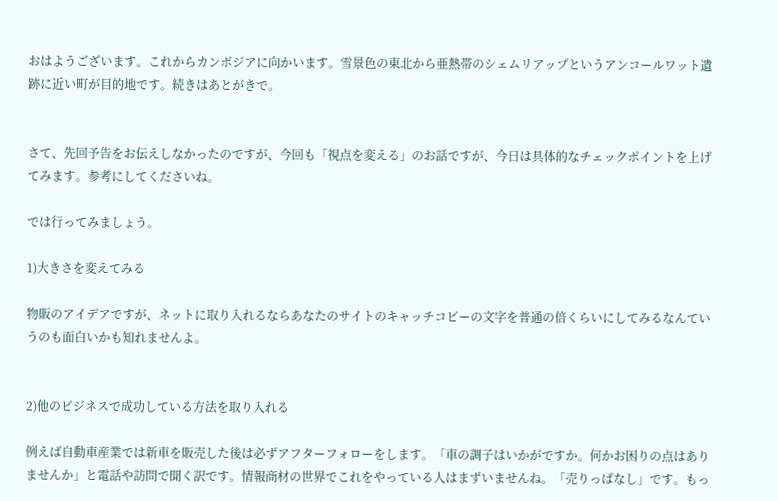おはようございます。これからカンボジアに向かいます。雪景色の東北から亜熱帯のシェムリアップというアンコールワット遺跡に近い町が目的地です。続きはあとがきで。


さて、先回予告をお伝えしなかったのですが、今回も「視点を変える」のお話ですが、今日は具体的なチェックポイントを上げてみます。参考にしてくださいね。

では行ってみましょう。

1)大きさを変えてみる

物販のアイデアですが、ネットに取り入れるならあなたのサイトのキャッチコピーの文字を普通の倍くらいにしてみるなんていうのも面白いかも知れませんよ。


2)他のビジネスで成功している方法を取り入れる

例えば自動車産業では新車を販売した後は必ずアフターフォローをします。「車の調子はいかがですか。何かお困りの点はありませんか」と電話や訪問で聞く訳です。情報商材の世界でこれをやっている人はまずいませんね。「売りっぱなし」です。もっ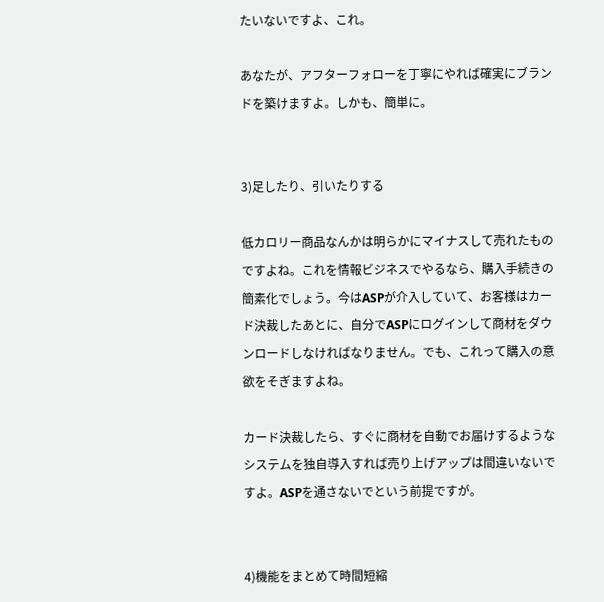たいないですよ、これ。

あなたが、アフターフォローを丁寧にやれば確実にブランドを築けますよ。しかも、簡単に。


3)足したり、引いたりする

低カロリー商品なんかは明らかにマイナスして売れたものですよね。これを情報ビジネスでやるなら、購入手続きの簡素化でしょう。今はASPが介入していて、お客様はカード決裁したあとに、自分でASPにログインして商材をダウンロードしなければなりません。でも、これって購入の意欲をそぎますよね。

カード決裁したら、すぐに商材を自動でお届けするようなシステムを独自導入すれば売り上げアップは間違いないですよ。ASPを通さないでという前提ですが。


4)機能をまとめて時間短縮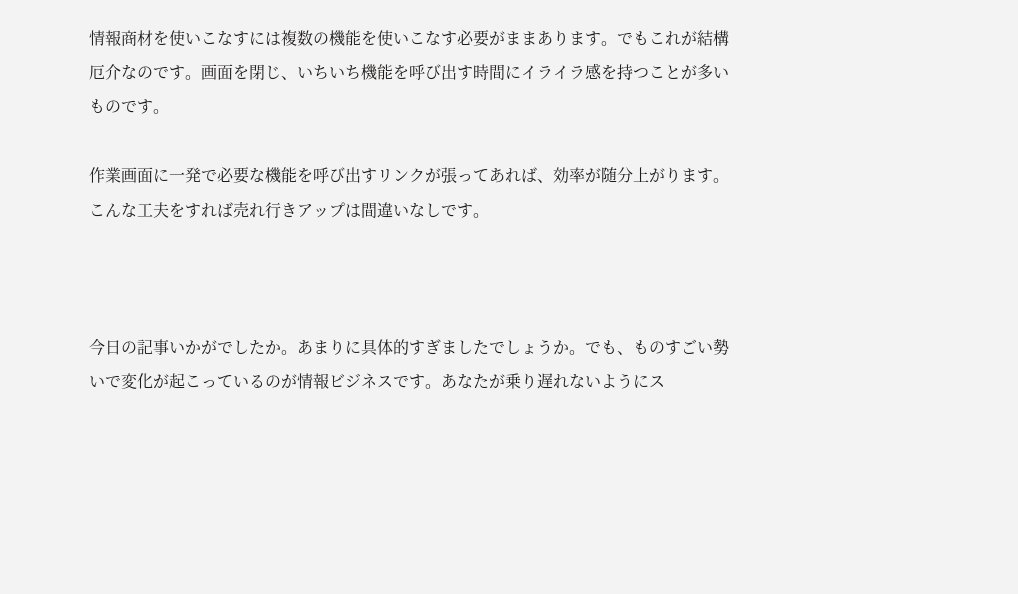情報商材を使いこなすには複数の機能を使いこなす必要がままあります。でもこれが結構厄介なのです。画面を閉じ、いちいち機能を呼び出す時間にイライラ感を持つことが多いものです。

作業画面に一発で必要な機能を呼び出すリンクが張ってあれば、効率が随分上がります。こんな工夫をすれば売れ行きアップは間違いなしです。



今日の記事いかがでしたか。あまりに具体的すぎましたでしょうか。でも、ものすごい勢いで変化が起こっているのが情報ビジネスです。あなたが乗り遅れないようにス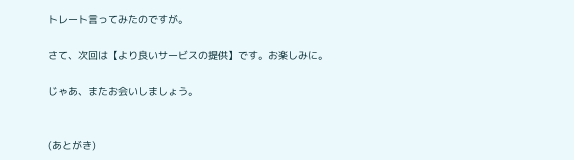トレート言ってみたのですが。

さて、次回は【より良いサービスの提供】です。お楽しみに。

じゃあ、またお会いしましょう。


(あとがき)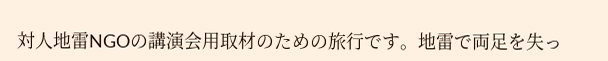対人地雷NGOの講演会用取材のための旅行です。地雷で両足を失っ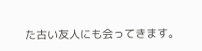た古い友人にも会ってきます。